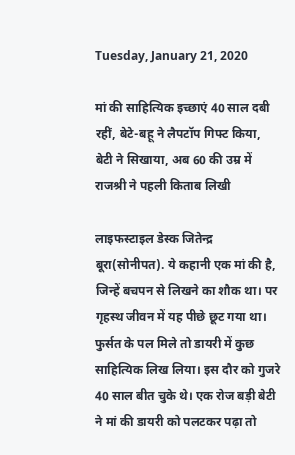Tuesday, January 21, 2020

मां की साहित्यिक इच्छाएं 40 साल दबी रहीं, बेटे-बहू ने लैपटॉप गिफ्ट किया, बेटी ने सिखाया, अब 60 की उम्र में राजश्री ने पहली किताब लिखी

लाइफस्टाइल डेस्क जितेन्द्र बूरा(सोनीपत). ये कहानी एक मां की है, जिन्हें बचपन से लिखने का शौक था। पर गृहस्थ जीवन में यह पीछे छूट गया था। फुर्सत के पल मिले तो डायरी में कुछ साहित्यिक लिख लिया। इस दौर को गुजरे 40 साल बीत चुके थे। एक रोज बड़ी बेटी ने मां की डायरी को पलटकर पढ़ा तो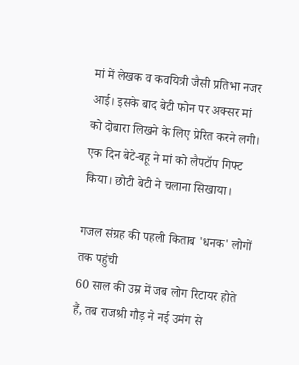मां में लेखक व कवयित्री जैसी प्रतिभा नजर आई। इसके बाद बेटी फोन पर अक्सर मां को दोबारा लिखने के लिए प्रेरित करने लगी। एक दिन बेटे-बहू ने मां को लैपटॉप गिफ्ट किया। छोटी बेटी ने चलाना सिखाया।

गजल संग्रह की पहली किताब 'धनक' लोगों तक पहुंची
60 साल की उम्र में जब लोग रिटायर होते हैं, तब राजश्री गौड़ ने नई उमंग से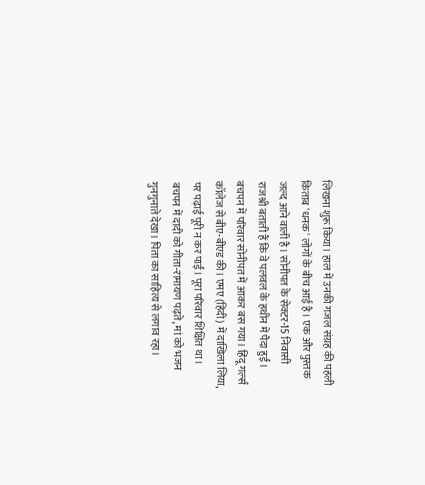लिखना शुरू किया। हाल में उनकी गजल संग्रह की पहली किताब 'धनक' लोगों के बीच आई है। एक और पुस्तक जल्द आने वाली है। सोनीपत के सेक्टर-15 निवासी राजश्री बताती हैं कि वे पलवल के हथीन में पैदा हुईं। बचपन में परिवार सोनीपत में आकर बस गया। हिंदू गर्ल्स कॉलेज से बीए-बीएड की। एमए (हिंदी) में दाखिला लिया, पर पढ़ाई पूरी न कर पाईं। पूरा परिवार शिक्षित था। बचपन में दादी को गीता-रामायण पढ़ते, मां को भजन गुनगुनाते देखा। पिता का साहित्य से लगाव रहा।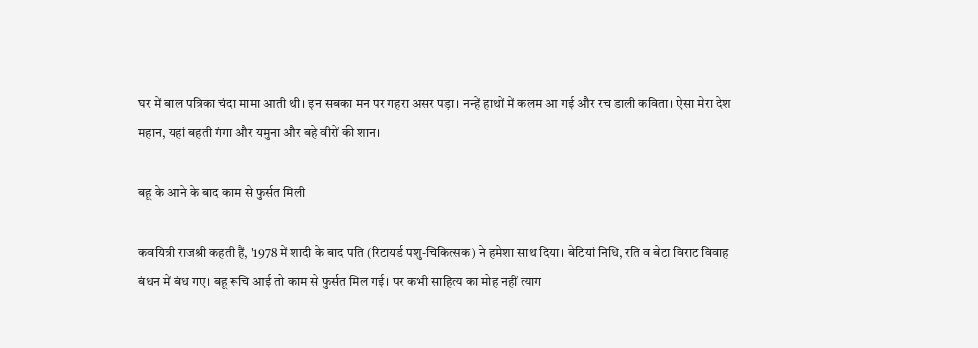घर में बाल पत्रिका चंदा मामा आती थी। इन सबका मन पर गहरा असर पड़ा। नन्हें हाथों में कलम आ गई और रच डाली कविता। ऐसा मेरा देश महान, यहां बहती गंगा और यमुना और बहे वीरों की शान।

बहू के आने के बाद काम से फुर्सत मिली

कवयित्री राजश्री कहती हैं, '1978 में शादी के बाद पति (रिटायर्ड पशु-चिकित्सक) ने हमेशा साथ दिया। बेटियां निधि, रति व बेटा विराट विवाह बंधन में बंध गए। बहू रूचि आई तो काम से फुर्सत मिल गई। पर कभी साहित्य का मोह नहीं त्याग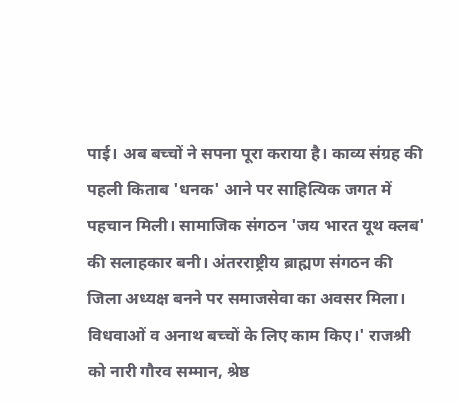पाई। अब बच्चों ने सपना पूरा कराया है। काव्य संग्रह की पहली किताब 'धनक' आने पर साहित्यिक जगत में पहचान मिली। सामाजिक संगठन 'जय भारत यूथ क्लब' की सलाहकार बनी। अंतरराष्ट्रीय ब्राह्मण संगठन की जिला अध्यक्ष बनने पर समाजसेवा का अवसर मिला। विधवाओं व अनाथ बच्चों के लिए काम किए।' राजश्री को नारी गौरव सम्मान, श्रेष्ठ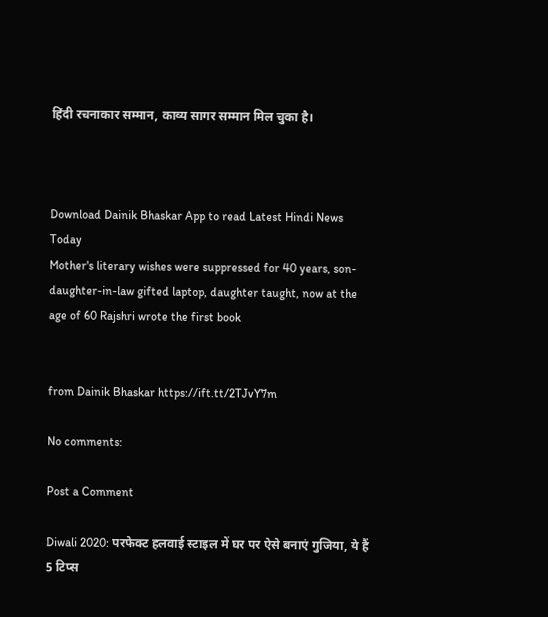हिंदी रचनाकार सम्मान, काव्य सागर सम्मान मिल चुका है।



Download Dainik Bhaskar App to read Latest Hindi News Today
Mother's literary wishes were suppressed for 40 years, son-daughter-in-law gifted laptop, daughter taught, now at the age of 60 Rajshri wrote the first book


from Dainik Bhaskar https://ift.tt/2TJvY7m

No comments:

Post a Comment

Diwali 2020: परफेक्ट हलवाई स्टाइल में घर पर ऐसे बनाएं गुजिया, ये हैं 5 टिप्‍स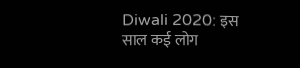Diwali 2020: इस साल कई लोग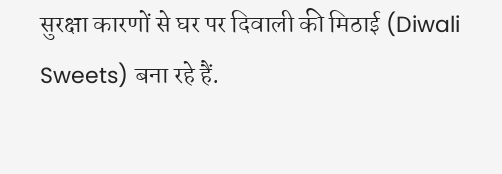सुरक्षा कारणों से घर पर दिवाली की मिठाई (Diwali Sweets) बना रहे हैं.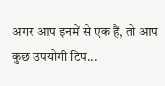अगर आप इनमें से एक हैं, तो आप कुछ उपयोगी टिप...